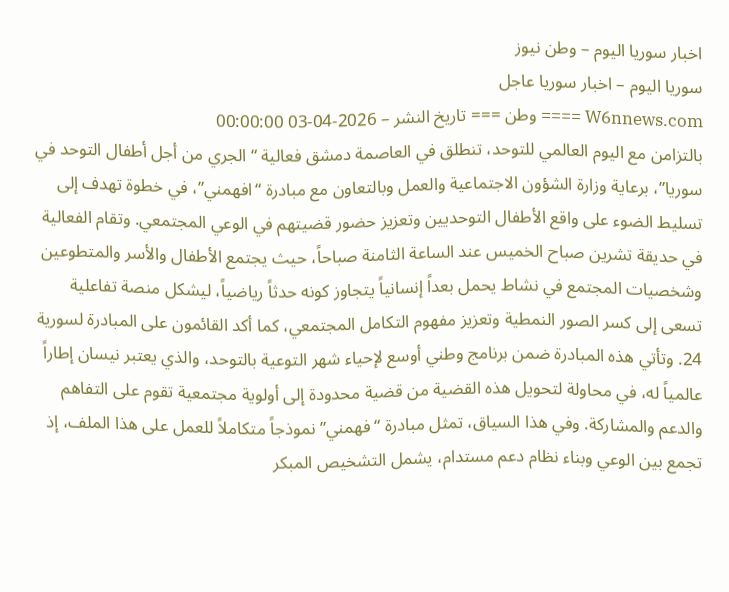اخبار سوريا اليوم – وطن نيوز
سوريا اليوم – اخبار سوريا عاجل
W6nnews.com ==== وطن === تاريخ النشر – 2026-04-03 00:00:00
بالتزامن مع اليوم العالمي للتوحد، تنطلق في العاصمة دمشق فعالية “الجري من أجل أطفال التوحد في سوريا”، برعاية وزارة الشؤون الاجتماعية والعمل وبالتعاون مع مبادرة “افهمني”، في خطوة تهدف إلى تسليط الضوء على واقع الأطفال التوحديين وتعزيز حضور قضيتهم في الوعي المجتمعي. وتقام الفعالية في حديقة تشرين صباح الخميس عند الساعة الثامنة صباحاً، حيث يجتمع الأطفال والأسر والمتطوعين وشخصيات المجتمع في نشاط يحمل بعداً إنسانياً يتجاوز كونه حدثاً رياضياً، ليشكل منصة تفاعلية تسعى إلى كسر الصور النمطية وتعزيز مفهوم التكامل المجتمعي، كما أكد القائمون على المبادرة لسورية 24. وتأتي هذه المبادرة ضمن برنامج وطني أوسع لإحياء شهر التوعية بالتوحد، والذي يعتبر نيسان إطاراً عالمياً له، في محاولة لتحويل هذه القضية من قضية محدودة إلى أولوية مجتمعية تقوم على التفاهم والدعم والمشاركة. وفي هذا السياق، تمثل مبادرة “فهمني” نموذجاً متكاملاً للعمل على هذا الملف، إذ تجمع بين الوعي وبناء نظام دعم مستدام، يشمل التشخيص المبكر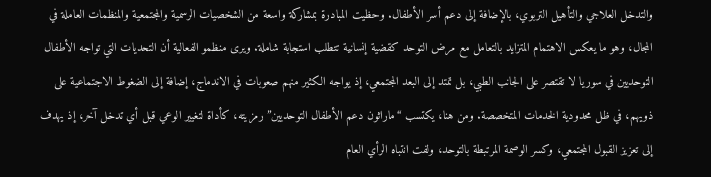والتدخل العلاجي والتأهيل التربوي، بالإضافة إلى دعم أسر الأطفال. وحظيت المبادرة بمشاركة واسعة من الشخصيات الرسمية والمجتمعية والمنظمات العاملة في المجال، وهو ما يعكس الاهتمام المتزايد بالتعامل مع مرض التوحد كقضية إنسانية تتطلب استجابة شاملة. ويرى منظمو الفعالية أن التحديات التي تواجه الأطفال التوحديين في سوريا لا تقتصر على الجانب الطبي، بل تمتد إلى البعد المجتمعي، إذ يواجه الكثير منهم صعوبات في الاندماج، إضافة إلى الضغوط الاجتماعية على ذويهم، في ظل محدودية الخدمات المتخصصة. ومن هنا، يكتسب “ماراثون دعم الأطفال التوحديين” رمزيته، كأداة لتغيير الوعي قبل أي تدخل آخر، إذ يهدف إلى تعزيز القبول المجتمعي، وكسر الوصمة المرتبطة بالتوحد، ولفت انتباه الرأي العام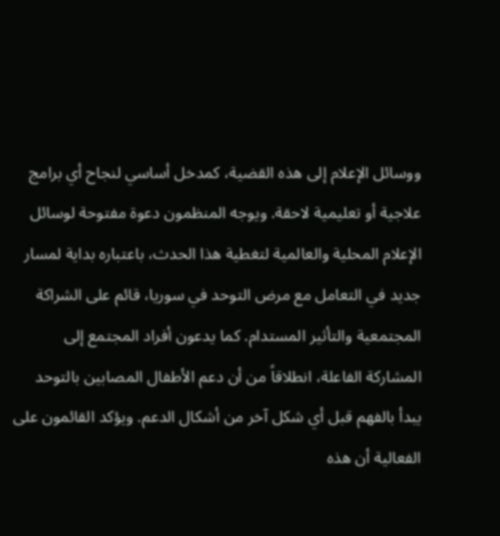ووسائل الإعلام إلى هذه القضية، كمدخل أساسي لنجاح أي برامج علاجية أو تعليمية لاحقة. ويوجه المنظمون دعوة مفتوحة لوسائل الإعلام المحلية والعالمية لتغطية هذا الحدث، باعتباره بداية لمسار جديد في التعامل مع مرض التوحد في سوريا، قائم على الشراكة المجتمعية والتأثير المستدام. كما يدعون أفراد المجتمع إلى المشاركة الفاعلة، انطلاقاً من أن دعم الأطفال المصابين بالتوحد يبدأ بالفهم قبل أي شكل آخر من أشكال الدعم. ويؤكد القائمون على الفعالية أن هذه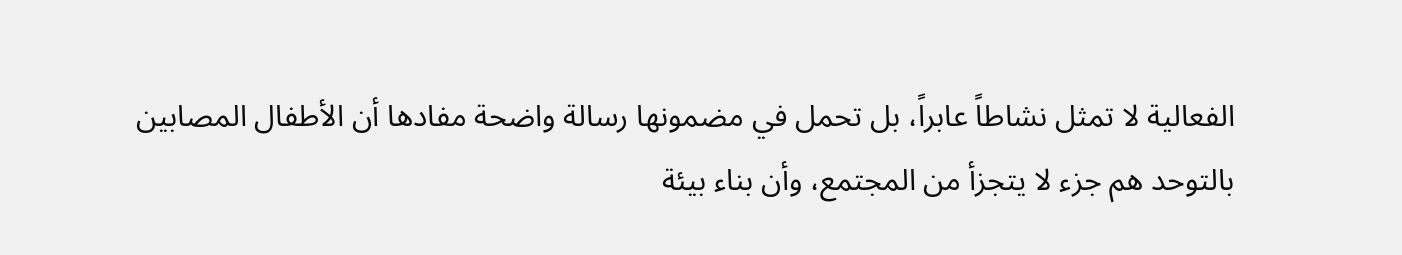الفعالية لا تمثل نشاطاً عابراً، بل تحمل في مضمونها رسالة واضحة مفادها أن الأطفال المصابين بالتوحد هم جزء لا يتجزأ من المجتمع، وأن بناء بيئة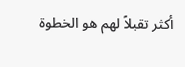أكثر تقبلاً لهم هو الخطوة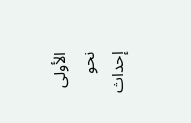الأولى نحو إحداث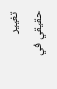تغيير حقيقي في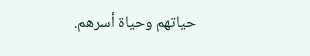حياتهم وحياة أسرهم.